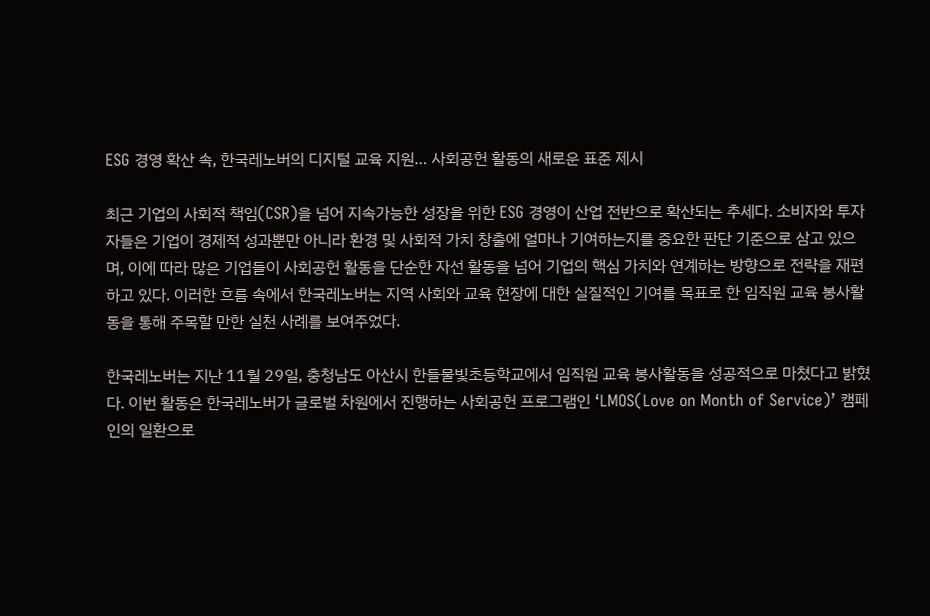ESG 경영 확산 속, 한국레노버의 디지털 교육 지원… 사회공헌 활동의 새로운 표준 제시

최근 기업의 사회적 책임(CSR)을 넘어 지속가능한 성장을 위한 ESG 경영이 산업 전반으로 확산되는 추세다. 소비자와 투자자들은 기업이 경제적 성과뿐만 아니라 환경 및 사회적 가치 창출에 얼마나 기여하는지를 중요한 판단 기준으로 삼고 있으며, 이에 따라 많은 기업들이 사회공헌 활동을 단순한 자선 활동을 넘어 기업의 핵심 가치와 연계하는 방향으로 전략을 재편하고 있다. 이러한 흐름 속에서 한국레노버는 지역 사회와 교육 현장에 대한 실질적인 기여를 목표로 한 임직원 교육 봉사활동을 통해 주목할 만한 실천 사례를 보여주었다.

한국레노버는 지난 11월 29일, 충청남도 아산시 한들물빛초등학교에서 임직원 교육 봉사활동을 성공적으로 마쳤다고 밝혔다. 이번 활동은 한국레노버가 글로벌 차원에서 진행하는 사회공헌 프로그램인 ‘LMOS(Love on Month of Service)’ 캠페인의 일환으로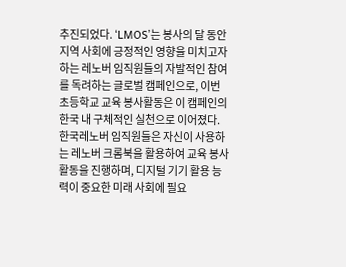추진되었다. ‘LMOS’는 봉사의 달 동안 지역 사회에 긍정적인 영향을 미치고자 하는 레노버 임직원들의 자발적인 참여를 독려하는 글로벌 캠페인으로, 이번 초등학교 교육 봉사활동은 이 캠페인의 한국 내 구체적인 실천으로 이어졌다. 한국레노버 임직원들은 자신이 사용하는 레노버 크롬북을 활용하여 교육 봉사활동을 진행하며, 디지털 기기 활용 능력이 중요한 미래 사회에 필요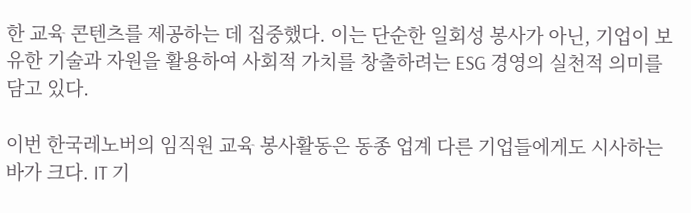한 교육 콘텐츠를 제공하는 데 집중했다. 이는 단순한 일회성 봉사가 아닌, 기업이 보유한 기술과 자원을 활용하여 사회적 가치를 창출하려는 ESG 경영의 실천적 의미를 담고 있다.

이번 한국레노버의 임직원 교육 봉사활동은 동종 업계 다른 기업들에게도 시사하는 바가 크다. IT 기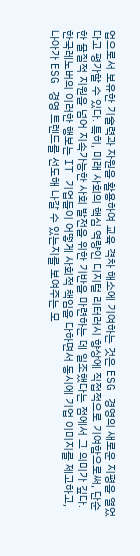업으로서 보유한 기술력과 자원을 활용하여 교육 격차 해소에 기여하는 것은 ESG 경영의 새로운 지평을 열었다고 평가할 수 있다. 특히, 미래 사회의 핵심 역량인 디지털 리터러시 향상에 직접적으로 기여함으로써, 단순한 물질적 지원을 넘어 지속가능한 사회 발전을 위한 기반을 마련하는 데 일조했다는 점에서 그 의미가 깊다. 한국레노버의 이러한 행보는 IT 기업들이 어떻게 사회적 책임을 다하면서 동시에 기업 이미지를 제고하고, 나아가 ESG 경영 트렌드를 선도해 나갈 수 있는지를 보여주는 모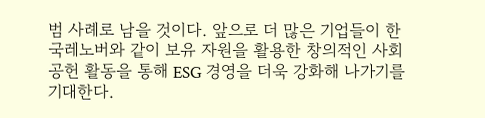범 사례로 남을 것이다. 앞으로 더 많은 기업들이 한국레노버와 같이 보유 자원을 활용한 창의적인 사회공헌 활동을 통해 ESG 경영을 더욱 강화해 나가기를 기대한다.